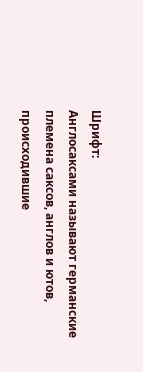Шрифт:
Англосаксами называют германские племена саксов, англов и ютов, происходившие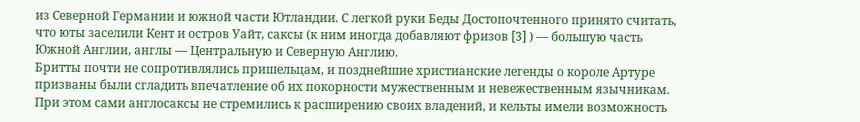из Северной Германии и южной части Ютландии. С легкой руки Беды Достопочтенного принято считать, что юты заселили Кент и остров Уайт, саксы (к ним иногда добавляют фризов [3] ) — большую часть Южной Англии, англы — Центральную и Северную Англию.
Бритты почти не сопротивлялись пришельцам, и позднейшие христианские легенды о короле Артуре призваны были сгладить впечатление об их покорности мужественным и невежественным язычникам. При этом сами англосаксы не стремились к расширению своих владений, и кельты имели возможность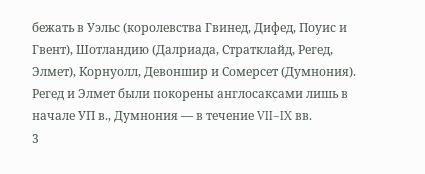бежать в Уэльс (королевства Гвинед, Дифед, Поуис и Гвент), Шотландию (Далриада, Стратклайд, Регед, Элмет), Корнуолл, Девоншир и Сомерсет (Думнония). Регед и Элмет были покорены англосаксами лишь в начале УП в., Думнония — в течение VII–IX вв.
3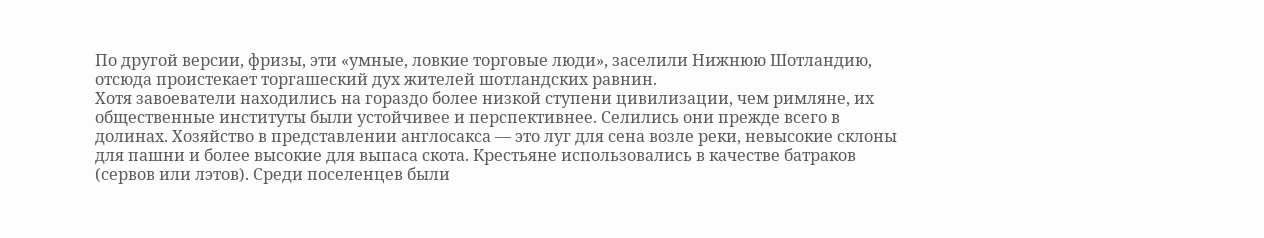По другой версии, фризы, эти «умные, ловкие торговые люди», заселили Нижнюю Шотландию, отсюда проистекает торгашеский дух жителей шотландских равнин.
Хотя завоеватели находились на гораздо более низкой ступени цивилизации, чем римляне, их общественные институты были устойчивее и перспективнее. Селились они прежде всего в долинах. Хозяйство в представлении англосакса — это луг для сена возле реки, невысокие склоны для пашни и более высокие для выпаса скота. Крестьяне использовались в качестве батраков (сервов или лэтов). Среди поселенцев были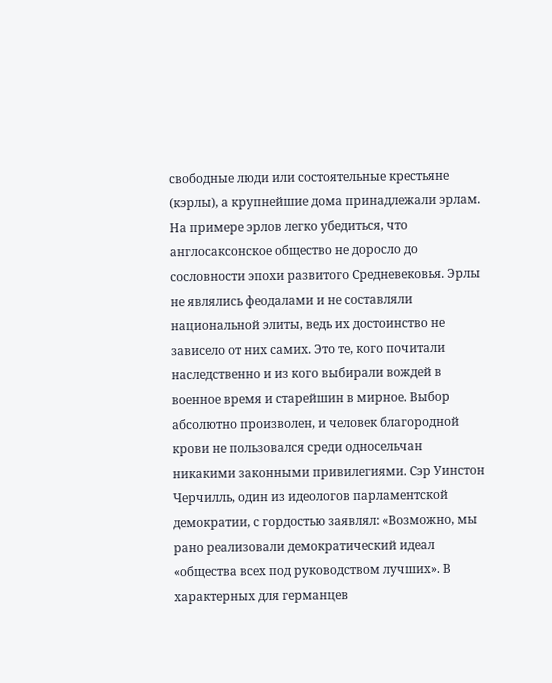свободные люди или состоятельные крестьяне (кэрлы), а крупнейшие дома принадлежали эрлам.
На примере эрлов легко убедиться, что англосаксонское общество не доросло до сословности эпохи развитого Средневековья. Эрлы не являлись феодалами и не составляли национальной элиты, ведь их достоинство не зависело от них самих. Это те, кого почитали наследственно и из кого выбирали вождей в военное время и старейшин в мирное. Выбор абсолютно произволен, и человек благородной крови не пользовался среди односельчан никакими законными привилегиями. Сэр Уинстон Черчилль, один из идеологов парламентской демократии, с гордостью заявлял: «Возможно, мы рано реализовали демократический идеал «общества всех под руководством лучших». В характерных для германцев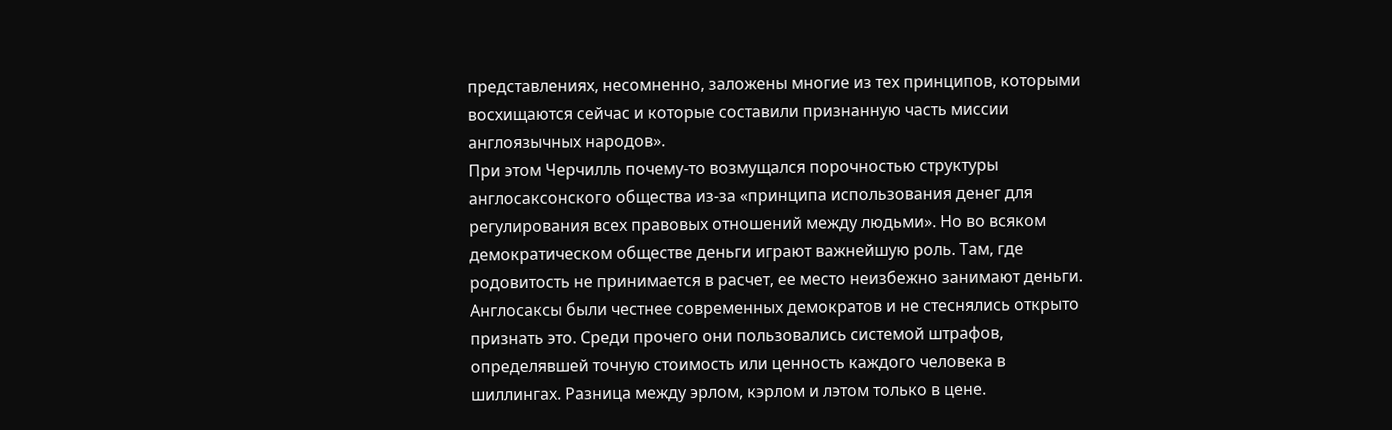представлениях, несомненно, заложены многие из тех принципов, которыми восхищаются сейчас и которые составили признанную часть миссии англоязычных народов».
При этом Черчилль почему-то возмущался порочностью структуры англосаксонского общества из-за «принципа использования денег для регулирования всех правовых отношений между людьми». Но во всяком демократическом обществе деньги играют важнейшую роль. Там, где родовитость не принимается в расчет, ее место неизбежно занимают деньги. Англосаксы были честнее современных демократов и не стеснялись открыто признать это. Среди прочего они пользовались системой штрафов, определявшей точную стоимость или ценность каждого человека в шиллингах. Разница между эрлом, кэрлом и лэтом только в цене.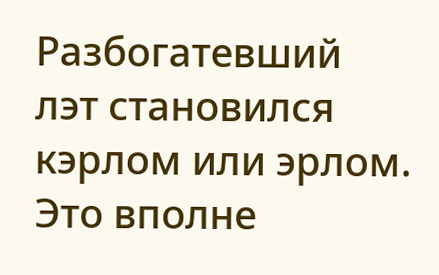Разбогатевший лэт становился кэрлом или эрлом. Это вполне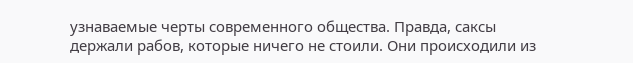узнаваемые черты современного общества. Правда, саксы держали рабов, которые ничего не стоили. Они происходили из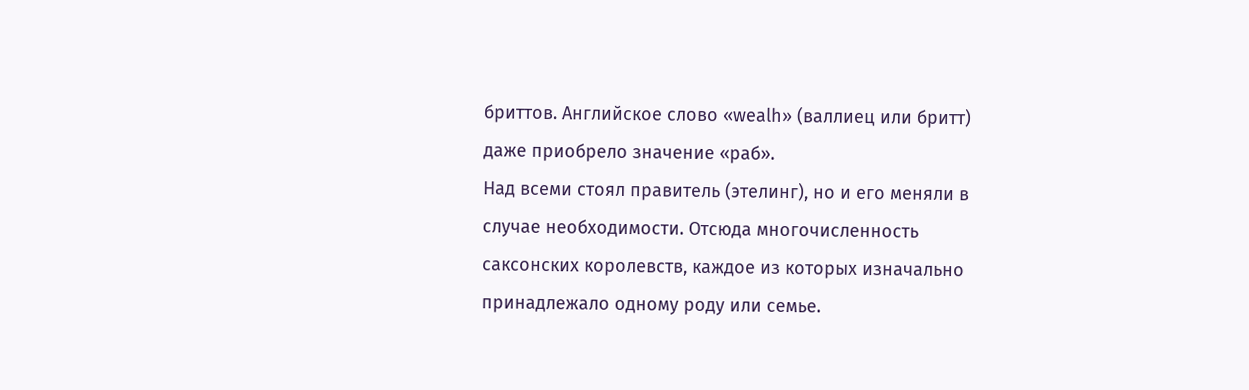бриттов. Английское слово «wealh» (валлиец или бритт) даже приобрело значение «раб».
Над всеми стоял правитель (этелинг), но и его меняли в случае необходимости. Отсюда многочисленность саксонских королевств, каждое из которых изначально принадлежало одному роду или семье.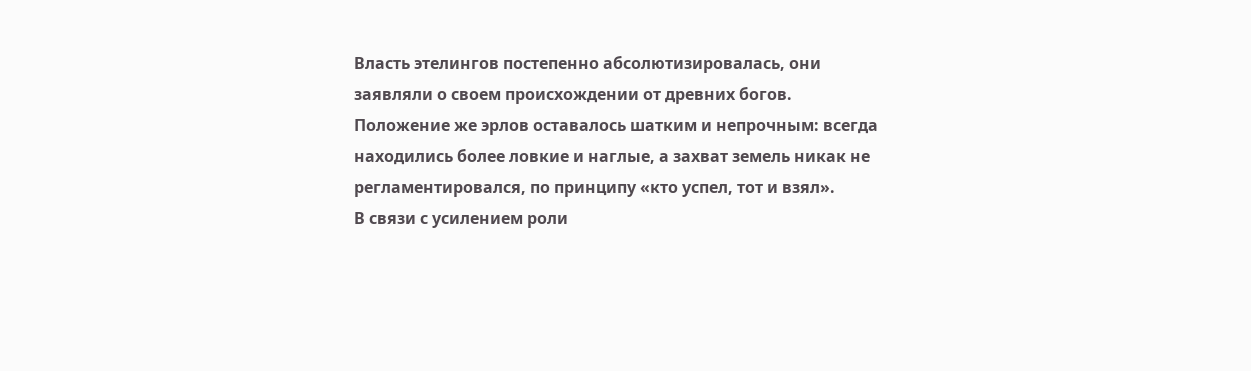Власть этелингов постепенно абсолютизировалась, они заявляли о своем происхождении от древних богов. Положение же эрлов оставалось шатким и непрочным: всегда находились более ловкие и наглые, а захват земель никак не регламентировался, по принципу «кто успел, тот и взял».
В связи с усилением роли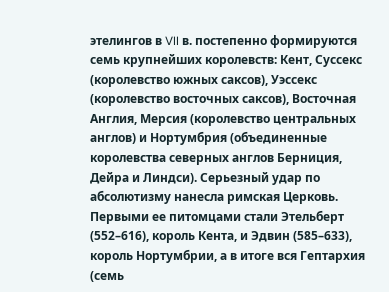этелингов в VII в. постепенно формируются семь крупнейших королевств: Кент, Суссекс (королевство южных саксов), Уэссекс (королевство восточных саксов), Восточная Англия, Мерсия (королевство центральных англов) и Нортумбрия (объединенные королевства северных англов Берниция, Дейра и Линдси). Серьезный удар по абсолютизму нанесла римская Церковь. Первыми ее питомцами стали Этельберт (552–616), король Кента, и Эдвин (585–633), король Нортумбрии, а в итоге вся Гептархия (семь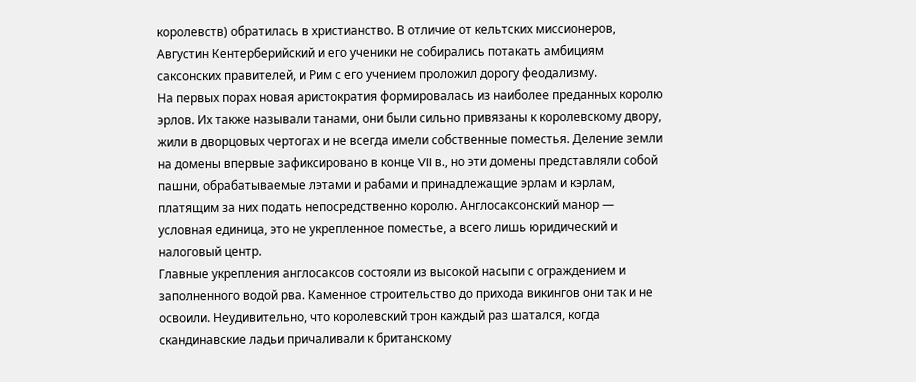королевств) обратилась в христианство. В отличие от кельтских миссионеров, Августин Кентерберийский и его ученики не собирались потакать амбициям саксонских правителей, и Рим с его учением проложил дорогу феодализму.
На первых порах новая аристократия формировалась из наиболее преданных королю эрлов. Их также называли танами, они были сильно привязаны к королевскому двору, жили в дворцовых чертогах и не всегда имели собственные поместья. Деление земли на домены впервые зафиксировано в конце VII в., но эти домены представляли собой пашни, обрабатываемые лэтами и рабами и принадлежащие эрлам и кэрлам, платящим за них подать непосредственно королю. Англосаксонский манор — условная единица, это не укрепленное поместье, а всего лишь юридический и налоговый центр.
Главные укрепления англосаксов состояли из высокой насыпи с ограждением и заполненного водой рва. Каменное строительство до прихода викингов они так и не освоили. Неудивительно, что королевский трон каждый раз шатался, когда скандинавские ладьи причаливали к британскому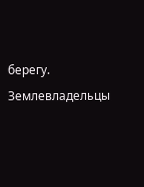берегу. Землевладельцы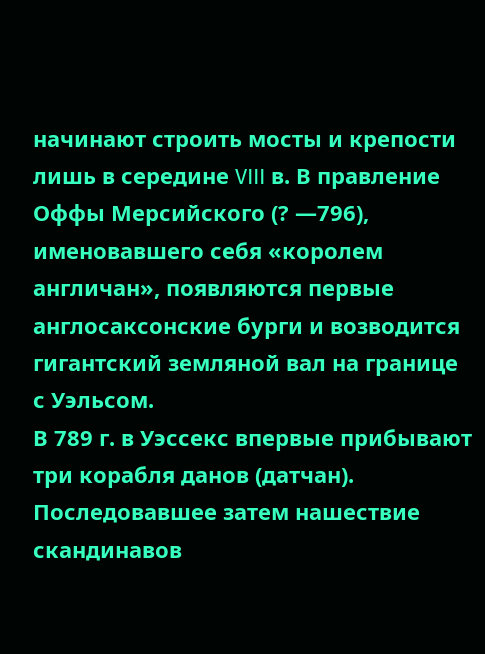начинают строить мосты и крепости лишь в середине VIII в. В правление Оффы Мерсийского (? —796), именовавшего себя «королем англичан», появляются первые англосаксонские бурги и возводится гигантский земляной вал на границе с Уэльсом.
В 789 г. в Уэссекс впервые прибывают три корабля данов (датчан). Последовавшее затем нашествие скандинавов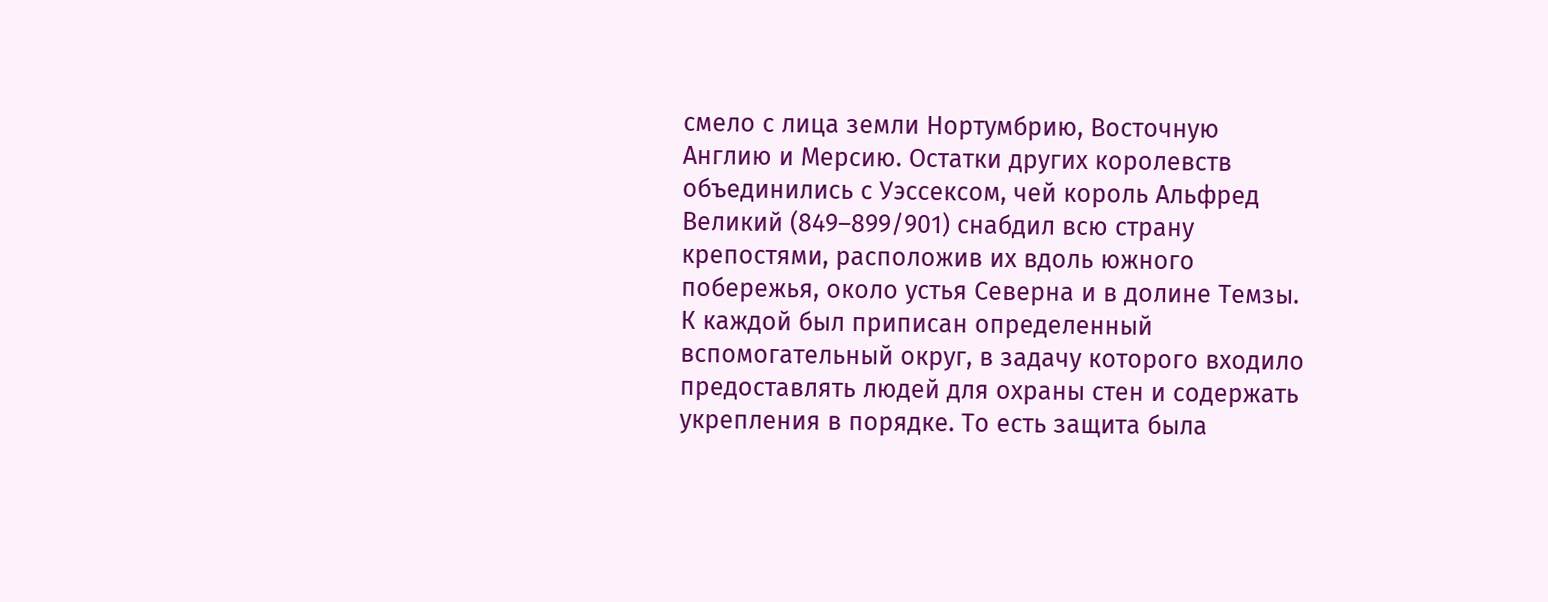смело с лица земли Нортумбрию, Восточную Англию и Мерсию. Остатки других королевств объединились с Уэссексом, чей король Альфред Великий (849–899/901) снабдил всю страну крепостями, расположив их вдоль южного побережья, около устья Северна и в долине Темзы. К каждой был приписан определенный вспомогательный округ, в задачу которого входило предоставлять людей для охраны стен и содержать укрепления в порядке. То есть защита была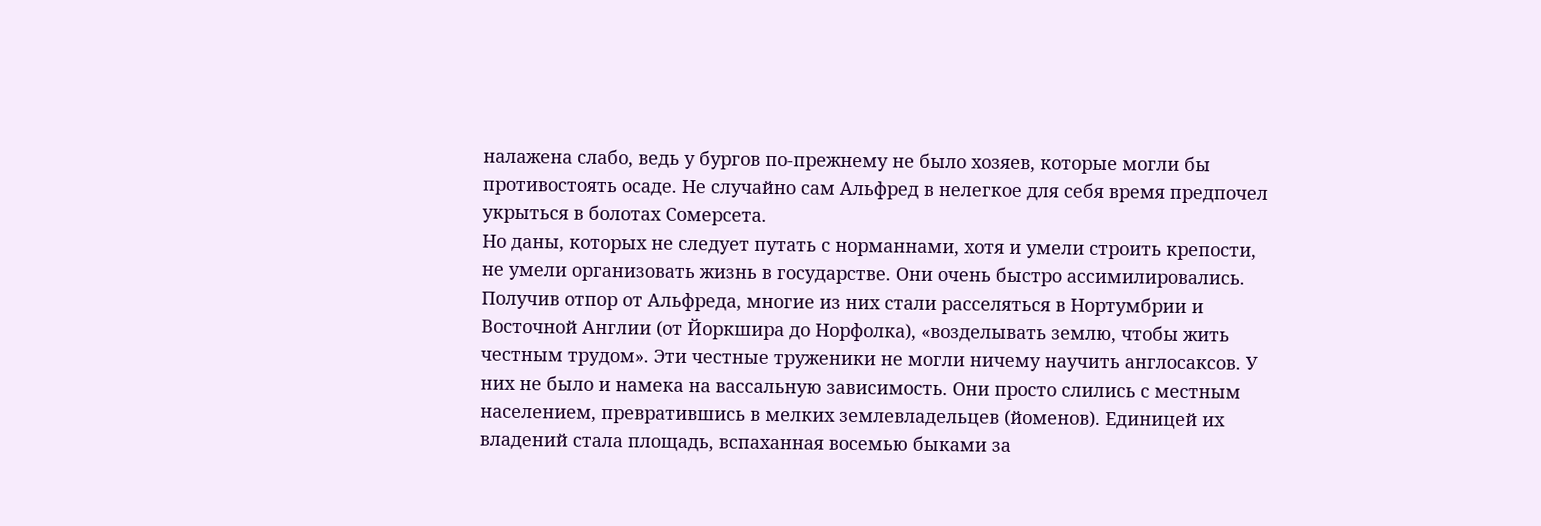налажена слабо, ведь у бургов по-прежнему не было хозяев, которые могли бы противостоять осаде. Не случайно сам Альфред в нелегкое для себя время предпочел укрыться в болотах Сомерсета.
Но даны, которых не следует путать с норманнами, хотя и умели строить крепости, не умели организовать жизнь в государстве. Они очень быстро ассимилировались. Получив отпор от Альфреда, многие из них стали расселяться в Нортумбрии и Восточной Англии (от Йоркшира до Норфолка), «возделывать землю, чтобы жить честным трудом». Эти честные труженики не могли ничему научить англосаксов. У них не было и намека на вассальную зависимость. Они просто слились с местным населением, превратившись в мелких землевладельцев (йоменов). Единицей их владений стала площадь, вспаханная восемью быками за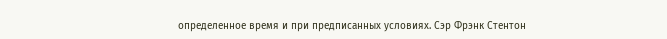определенное время и при предписанных условиях. Сэр Фрэнк Стентон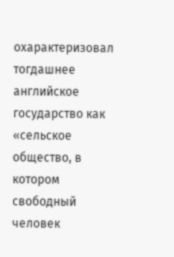охарактеризовал тогдашнее английское государство как «сельское общество, в котором свободный человек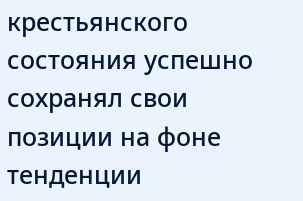крестьянского состояния успешно сохранял свои позиции на фоне тенденции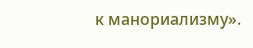к манориализму».